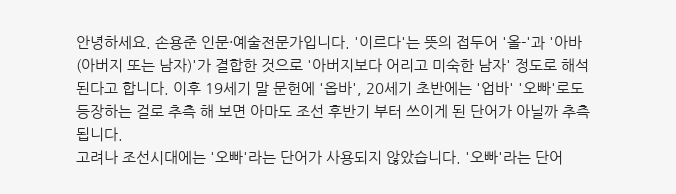안녕하세요. 손용준 인문·예술전문가입니다. '이르다'는 뜻의 접두어 '올-'과 '아바(아버지 또는 남자)'가 결합한 것으로 '아버지보다 어리고 미숙한 남자' 정도로 해석된다고 합니다. 이후 19세기 말 문헌에 '옵바', 20세기 초반에는 '업바' '오빠'로도 등장하는 걸로 추측 해 보면 아마도 조선 후반기 부터 쓰이게 된 단어가 아닐까 추측 됩니다.
고려나 조선시대에는 '오빠'라는 단어가 사용되지 않았습니다. '오빠'라는 단어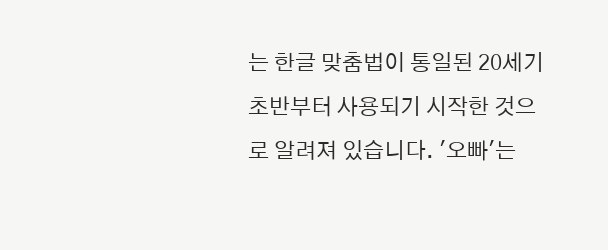는 한글 맞춤법이 통일된 20세기 초반부터 사용되기 시작한 것으로 알려져 있습니다. '오빠'는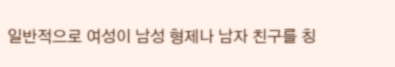일반적으로 여성이 남성 형제나 남자 친구를 칭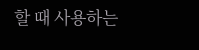할 때 사용하는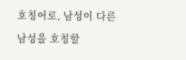호칭어로, 남성이 다른 남성을 호칭할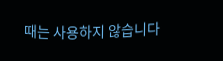때는 사용하지 않습니다